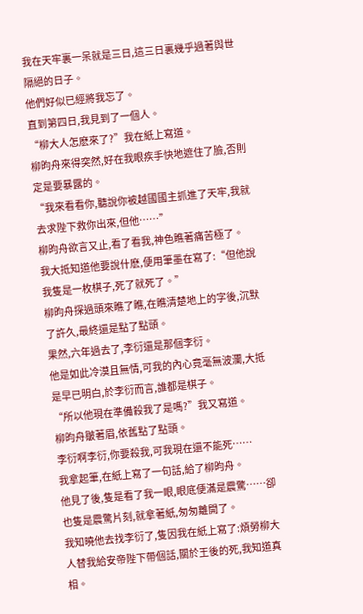我在天牢裏一呆就是三日,這三日裏幾乎過著與世隔絕的日子。
他們好似已經將我忘了。
直到第四日,我見到了一個人。
“柳大人怎麽來了?”我在紙上寫道。
柳昀舟來得突然,好在我眼疾手快地遮住了臉,否則定是要暴露的。
“我來看看你,聽說你被越國國主抓進了天牢,我就去求陛下救你出來,但他……”
柳昀舟欲言又止,看了看我,神色瞧著痛苦極了。
我大抵知道他要說什麽,便用筆墨在寫了:“但他說我隻是一枚棋子,死了就死了。”
柳昀舟探過頭來瞧了瞧,在瞧清楚地上的字後,沉默了許久,最終還是點了點頭。
果然,六年過去了,李衍還是那個李衍。
他是如此冷漠且無情,可我的內心竟毫無波瀾,大抵是早已明白,於李衍而言,誰都是棋子。
“所以他現在準備殺我了是嗎?”我又寫道。
柳昀舟皺著眉,依舊點了點頭。
李衍啊李衍,你要殺我,可我現在還不能死……
我拿起筆,在紙上寫了一句話,給了柳昀舟。
他見了後,隻是看了我一眼,眼底便滿是震驚……卻也隻是震驚片刻,就拿著紙,匆匆離開了。
我知曉他去找李衍了,隻因我在紙上寫了:煩勞柳大人替我給安帝陛下帶個話,關於王後的死,我知道真相。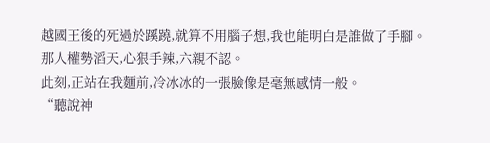越國王後的死過於蹊蹺,就算不用腦子想,我也能明白是誰做了手腳。
那人權勢滔天,心狠手辣,六親不認。
此刻,正站在我麵前,冷冰冰的一張臉像是毫無感情一般。
“聽說神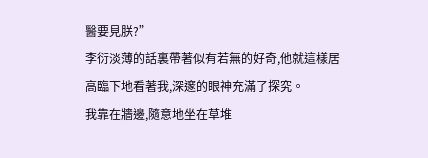醫要見朕?”
李衍淡薄的話裏帶著似有若無的好奇,他就這樣居高臨下地看著我,深邃的眼神充滿了探究。
我靠在牆邊,隨意地坐在草堆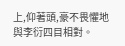上,仰著頭,豪不畏懼地與李衍四目相對。